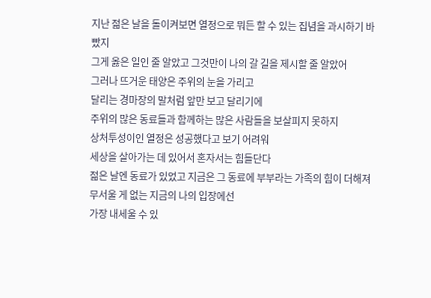지난 젊은 날을 돌이켜보면 열정으로 뭐든 할 수 있는 집념을 과시하기 바빴지
그게 옳은 일인 줄 알았고 그것만이 나의 갈 길을 제시할 줄 알았어
그러나 뜨거운 태양은 주위의 눈을 가리고
달리는 경마장의 말처럼 앞만 보고 달리기에
주위의 많은 동료들과 함께하는 많은 사람들을 보살피지 못하지
상처투성이인 열정은 성공했다고 보기 어려워
세상을 살아가는 데 있어서 혼자서는 힘들단다
젊은 날엔 동료가 있었고 지금은 그 동료에 부부라는 가족의 힘이 더해져
무서울 게 없는 지금의 나의 입장에선
가장 내세울 수 있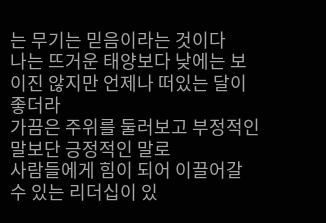는 무기는 믿음이라는 것이다
나는 뜨거운 태양보다 낮에는 보이진 않지만 언제나 떠있는 달이 좋더라
가끔은 주위를 둘러보고 부정적인 말보단 긍정적인 말로
사람들에게 힘이 되어 이끌어갈 수 있는 리더십이 있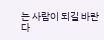는 사람이 되길 바란다